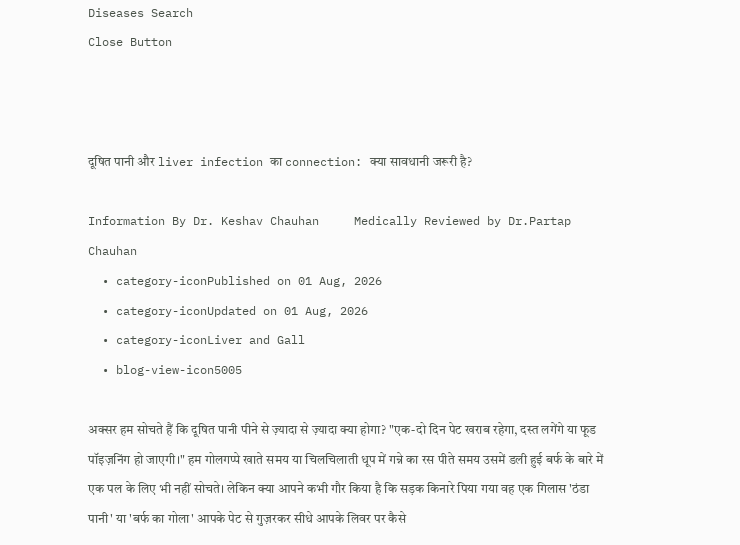Diseases Search
Close Button



दूषित पानी और liver infection का connection: क्या सावधानी जरूरी है?

Information By Dr. Keshav Chauhan     Medically Reviewed by Dr.Partap Chauhan
  • category-iconPublished on 01 Aug, 2026
  • category-iconUpdated on 01 Aug, 2026
  • category-iconLiver and Gall
  • blog-view-icon5005

अक्सर हम सोचते हैं कि दूषित पानी पीने से ज़्यादा से ज़्यादा क्या होगा? "एक-दो दिन पेट खराब रहेगा, दस्त लगेंगे या फूड पॉइज़निंग हो जाएगी।" हम गोलगप्पे खाते समय या चिलचिलाती धूप में गन्ने का रस पीते समय उसमें डली हुई बर्फ के बारे में एक पल के लिए भी नहीं सोचते। लेकिन क्या आपने कभी गौर किया है कि सड़क किनारे पिया गया वह एक गिलास 'ठंडा पानी' या 'बर्फ का गोला' आपके पेट से गुज़रकर सीधे आपके लिवर पर कैसे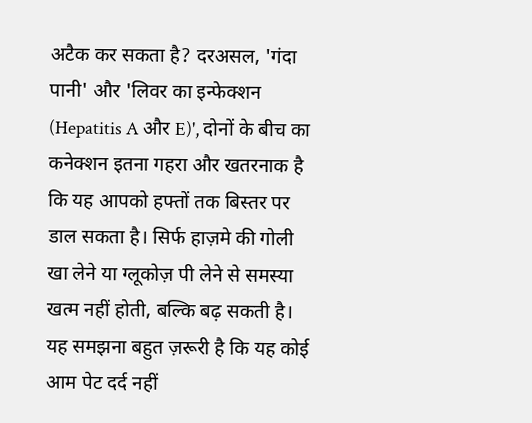अटैक कर सकता है? दरअसल, 'गंदा पानी' और 'लिवर का इन्फेक्शन (Hepatitis A और E)', दोनों के बीच का कनेक्शन इतना गहरा और खतरनाक है कि यह आपको हफ्तों तक बिस्तर पर डाल सकता है। सिर्फ हाज़मे की गोली खा लेने या ग्लूकोज़ पी लेने से समस्या खत्म नहीं होती, बल्कि बढ़ सकती है। यह समझना बहुत ज़रूरी है कि यह कोई आम पेट दर्द नहीं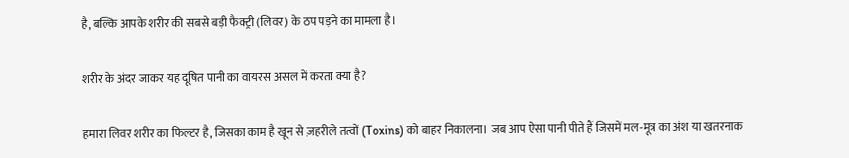है, बल्कि आपके शरीर की सबसे बड़ी फैक्ट्री (लिवर) के ठप पड़ने का मामला है।

शरीर के अंदर जाकर यह दूषित पानी का वायरस असल में करता क्या है?

हमारा लिवर शरीर का फिल्टर है, जिसका काम है खून से ज़हरीले तत्वों (Toxins) को बाहर निकालना। जब आप ऐसा पानी पीते हैं जिसमें मल-मूत्र का अंश या खतरनाक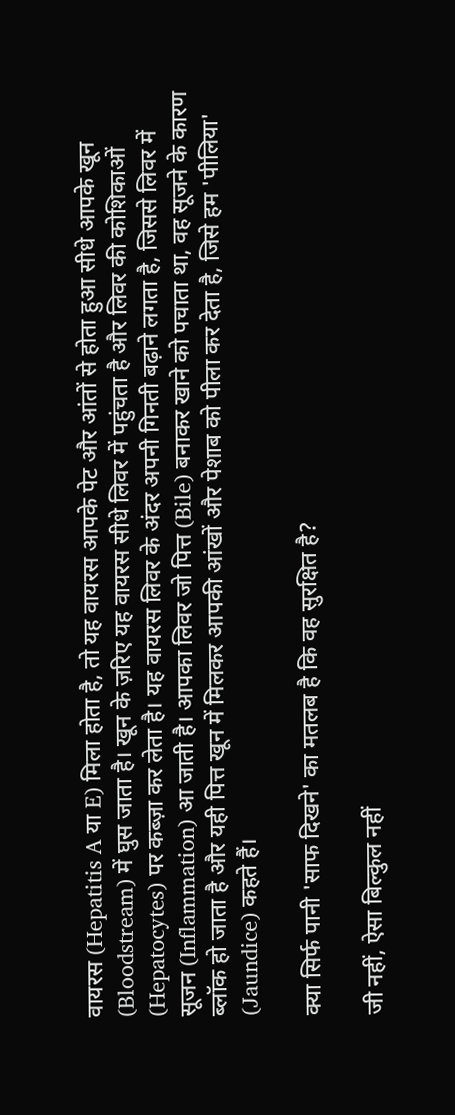वायरस (Hepatitis A या E) मिला होता है, तो यह वायरस आपके पेट और आंतों से होता हुआ सीधे आपके खून (Bloodstream) में घुस जाता है। खून के ज़रिए यह वायरस सीधे लिवर में पहुंचता है और लिवर की कोशिकाओं (Hepatocytes) पर कब्ज़ा कर लेता है। यह वायरस लिवर के अंदर अपनी गिनती बढ़ाने लगता है, जिससे लिवर में सूजन (Inflammation) आ जाती है। आपका लिवर जो पित्त (Bile) बनाकर खाने को पचाता था, वह सूजने के कारण ब्लॉक हो जाता है और यही पित्त खून में मिलकर आपकी आंखों और पेशाब को पीला कर देता है, जिसे हम 'पीलिया' (Jaundice) कहते हैं।

क्या सिर्फ पानी 'साफ दिखने' का मतलब है कि वह सुरक्षित है?

जी नहीं, ऐसा बिल्कुल नहीं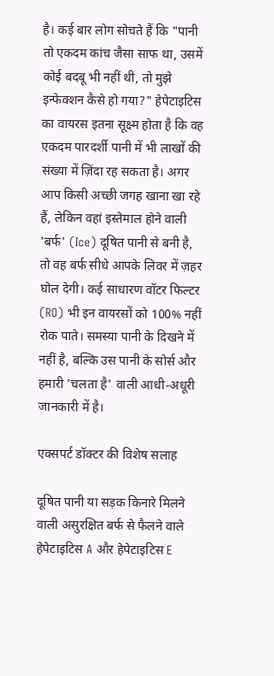है। कई बार लोग सोचते हैं कि "पानी तो एकदम कांच जैसा साफ था, उसमें कोई बदबू भी नहीं थी, तो मुझे इन्फेक्शन कैसे हो गया?" हेपेटाइटिस का वायरस इतना सूक्ष्म होता है कि वह एकदम पारदर्शी पानी में भी लाखों की संख्या में ज़िंदा रह सकता है। अगर आप किसी अच्छी जगह खाना खा रहे हैं, लेकिन वहां इस्तेमाल होने वाली 'बर्फ' (Ice) दूषित पानी से बनी है, तो वह बर्फ सीधे आपके लिवर में ज़हर घोल देगी। कई साधारण वॉटर फिल्टर (RO) भी इन वायरसों को 100% नहीं रोक पाते। समस्या पानी के दिखने में नहीं है, बल्कि उस पानी के सोर्स और हमारी 'चलता है' वाली आधी-अधूरी जानकारी में है।

एक्सपर्ट डॉक्टर की विशेष सलाह

दूषित पानी या सड़क किनारे मिलने वाली असुरक्षित बर्फ से फैलने वाले हेपेटाइटिस A और हेपेटाइटिस E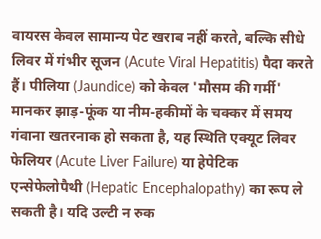वायरस केवल सामान्य पेट खराब नहीं करते, बल्कि सीधे लिवर में गंभीर सूजन (Acute Viral Hepatitis) पैदा करते हैं। पीलिया (Jaundice) को केवल 'मौसम की गर्मी' मानकर झाड़-फूंक या नीम-हकीमों के चक्कर में समय गंवाना खतरनाक हो सकता है, यह स्थिति एक्यूट लिवर फेलियर (Acute Liver Failure) या हेपेटिक एन्सेफेलोपैथी (Hepatic Encephalopathy) का रूप ले सकती है। यदि उल्टी न रुक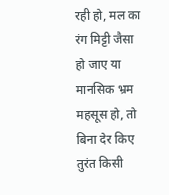रही हो, मल का रंग मिट्टी जैसा हो जाए या मानसिक भ्रम महसूस हो, तो बिना देर किए तुरंत किसी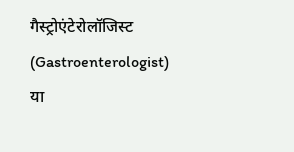गैस्ट्रोएंटेरोलॉजिस्ट (Gastroenterologist) या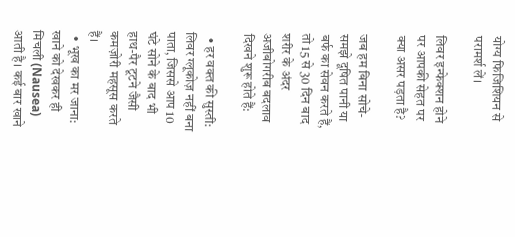योग्य फिजिशियन से परामर्श लें।

लिवर इन्फेक्शन होने पर आपकी सेहत पर क्या असर पड़ता है?

जब हम बिना सोचे-समझे दूषित पानी या बर्फ का सेवन करते हैं, तो 15 से 30 दिन बाद शरीर के अंदर अजीबोगरीब बदलाव दिखने शुरू होते हैं:

  • हर वक्त की सुस्ती: लिवर ग्लूकोज़ नहीं बना पाता, जिससे आप 10 घंटे सोने के बाद भी हाथ-पैर टूटने जैसी कमज़ोरी महसूस करते हैं।
  • भूख का मर जाना: खाने को देखकर ही मिचली (Nausea) आती है। कई बार खाने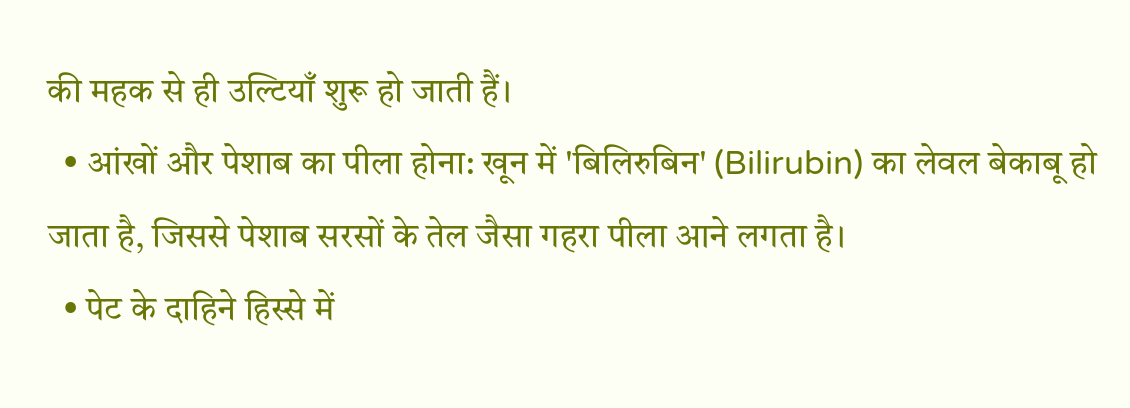की महक से ही उल्टियाँ शुरू हो जाती हैं।
  • आंखों और पेशाब का पीला होना: खून में 'बिलिरुबिन' (Bilirubin) का लेवल बेकाबू हो जाता है, जिससे पेशाब सरसों के तेल जैसा गहरा पीला आने लगता है।
  • पेट के दाहिने हिस्से में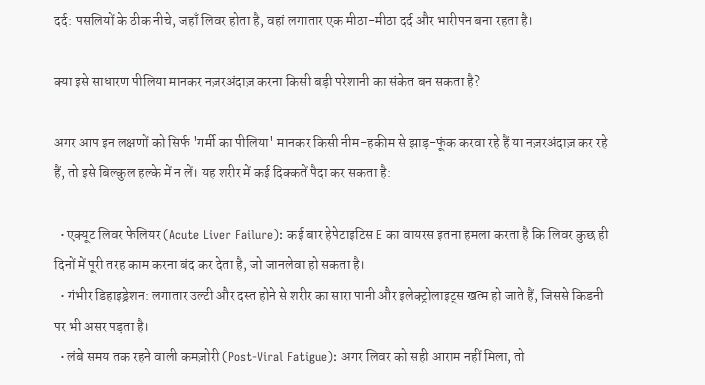दर्द: पसलियों के ठीक नीचे, जहाँ लिवर होता है, वहां लगातार एक मीठा-मीठा दर्द और भारीपन बना रहता है।

क्या इसे साधारण पीलिया मानकर नज़रअंदाज़ करना किसी बड़ी परेशानी का संकेत बन सकता है?

अगर आप इन लक्षणों को सिर्फ 'गर्मी का पीलिया' मानकर किसी नीम-हकीम से झाड़-फूंक करवा रहे हैं या नज़रअंदाज़ कर रहे हैं, तो इसे बिल्कुल हल्के में न लें। यह शरीर में कई दिक्कतें पैदा कर सकता है:

  • एक्यूट लिवर फेलियर (Acute Liver Failure): कई बार हेपेटाइटिस E का वायरस इतना हमला करता है कि लिवर कुछ ही दिनों में पूरी तरह काम करना बंद कर देता है, जो जानलेवा हो सकता है।
  • गंभीर डिहाइड्रेशन: लगातार उल्टी और दस्त होने से शरीर का सारा पानी और इलेक्ट्रोलाइट्स खत्म हो जाते हैं, जिससे किडनी पर भी असर पड़ता है।
  • लंबे समय तक रहने वाली कमज़ोरी (Post-Viral Fatigue): अगर लिवर को सही आराम नहीं मिला, तो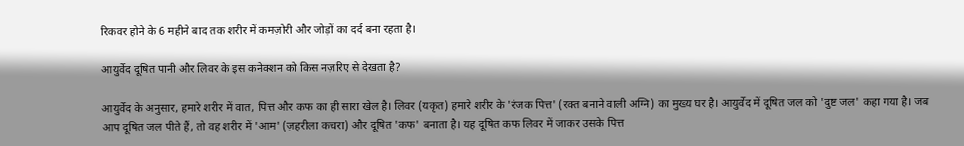रिकवर होने के 6 महीने बाद तक शरीर में कमज़ोरी और जोड़ों का दर्द बना रहता है।

आयुर्वेद दूषित पानी और लिवर के इस कनेक्शन को किस नज़रिए से देखता है?

आयुर्वेद के अनुसार, हमारे शरीर में वात, पित्त और कफ का ही सारा खेल है। लिवर (यकृत) हमारे शरीर के 'रंजक पित्त' (रक्त बनाने वाली अग्नि) का मुख्य घर है। आयुर्वेद में दूषित जल को 'दुष्ट जल' कहा गया है। जब आप दूषित जल पीते हैं, तो वह शरीर में 'आम' (ज़हरीला कचरा) और दूषित 'कफ' बनाता है। यह दूषित कफ लिवर में जाकर उसके पित्त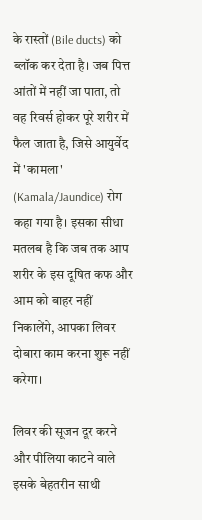के रास्तों (Bile ducts) को ब्लॉक कर देता है। जब पित्त आंतों में नहीं जा पाता, तो वह रिवर्स होकर पूरे शरीर में फैल जाता है, जिसे आयुर्वेद में 'कामला' (Kamala/Jaundice) रोग कहा गया है। इसका सीधा मतलब है कि जब तक आप शरीर के इस दूषित कफ और आम को बाहर नहीं निकालेंगे, आपका लिवर दोबारा काम करना शुरू नहीं करेगा।

लिवर की सूजन दूर करने और पीलिया काटने वाले इसके बेहतरीन साथी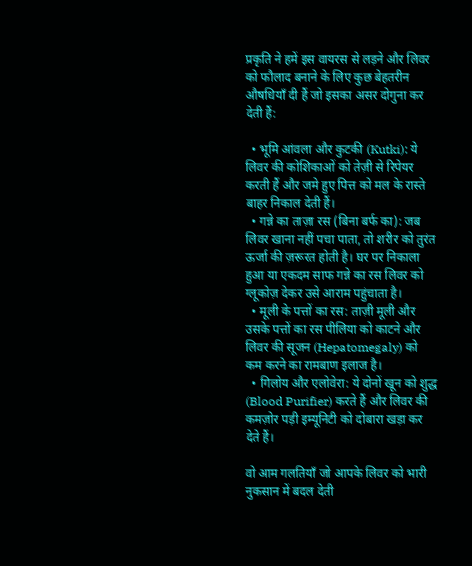प्रकृति ने हमें इस वायरस से लड़ने और लिवर को फौलाद बनाने के लिए कुछ बेहतरीन औषधियाँ दी हैं जो इसका असर दोगुना कर देती हैं:

  • भूमि आंवला और कुटकी (Kutki): ये लिवर की कोशिकाओं को तेज़ी से रिपेयर करती हैं और जमे हुए पित्त को मल के रास्ते बाहर निकाल देती हैं।
  • गन्ने का ताज़ा रस (बिना बर्फ का): जब लिवर खाना नहीं पचा पाता, तो शरीर को तुरंत ऊर्जा की ज़रूरत होती है। घर पर निकाला हुआ या एकदम साफ गन्ने का रस लिवर को ग्लूकोज़ देकर उसे आराम पहुंचाता है।
  • मूली के पत्तों का रस: ताज़ी मूली और उसके पत्तों का रस पीलिया को काटने और लिवर की सूजन (Hepatomegaly) को कम करने का रामबाण इलाज है।
  • गिलोय और एलोवेरा: ये दोनों खून को शुद्ध (Blood Purifier) करते हैं और लिवर की कमज़ोर पड़ी इम्यूनिटी को दोबारा खड़ा कर देते हैं।

वो आम गलतियाँ जो आपके लिवर को भारी नुकसान में बदल देती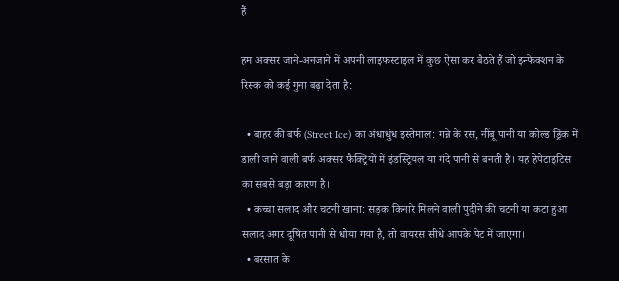हैं

हम अक्सर जाने-अनजाने में अपनी लाइफस्टाइल में कुछ ऐसा कर बैठते हैं जो इन्फेक्शन के रिस्क को कई गुना बढ़ा देता है:

  • बाहर की बर्फ (Street Ice) का अंधाधुंध इस्तेमाल: गन्ने के रस, नींबू पानी या कोल्ड ड्रिंक में डाली जाने वाली बर्फ अक्सर फैक्ट्रियों में इंडस्ट्रियल या गंदे पानी से बनती है। यह हेपेटाइटिस का सबसे बड़ा कारण है।
  • कच्चा सलाद और चटनी खाना: सड़क किनारे मिलने वाली पुदीने की चटनी या कटा हुआ सलाद अगर दूषित पानी से धोया गया है, तो वायरस सीधे आपके पेट में जाएगा।
  • बरसात के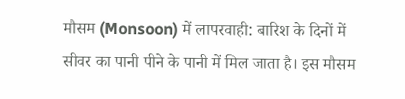मौसम (Monsoon) में लापरवाही: बारिश के दिनों में सीवर का पानी पीने के पानी में मिल जाता है। इस मौसम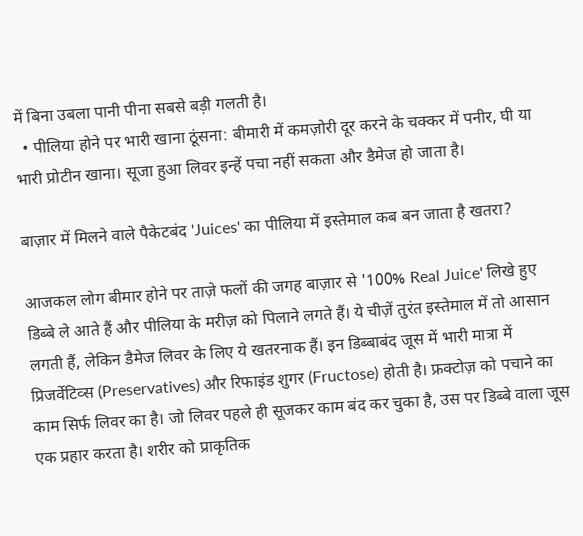में बिना उबला पानी पीना सबसे बड़ी गलती है।
  • पीलिया होने पर भारी खाना ठूंसना: बीमारी में कमज़ोरी दूर करने के चक्कर में पनीर, घी या भारी प्रोटीन खाना। सूजा हुआ लिवर इन्हें पचा नहीं सकता और डैमेज हो जाता है।

बाज़ार में मिलने वाले पैकेटबंद 'Juices' का पीलिया में इस्तेमाल कब बन जाता है खतरा?

आजकल लोग बीमार होने पर ताज़े फलों की जगह बाज़ार से '100% Real Juice' लिखे हुए डिब्बे ले आते हैं और पीलिया के मरीज़ को पिलाने लगते हैं। ये चीज़ें तुरंत इस्तेमाल में तो आसान लगती हैं, लेकिन डैमेज लिवर के लिए ये खतरनाक हैं। इन डिब्बाबंद जूस में भारी मात्रा में प्रिजर्वेटिव्स (Preservatives) और रिफाइंड शुगर (Fructose) होती है। फ्रक्टोज़ को पचाने का काम सिर्फ लिवर का है। जो लिवर पहले ही सूजकर काम बंद कर चुका है, उस पर डिब्बे वाला जूस एक प्रहार करता है। शरीर को प्राकृतिक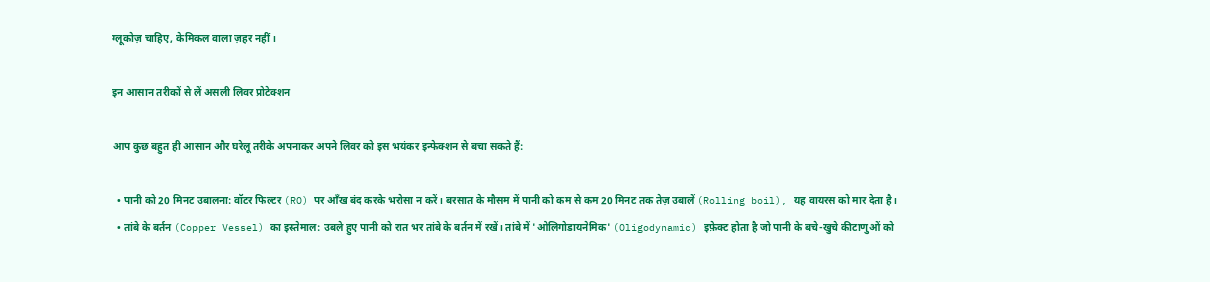ग्लूकोज़ चाहिए, केमिकल वाला ज़हर नहीं।

इन आसान तरीकों से लें असली लिवर प्रोटेक्शन

आप कुछ बहुत ही आसान और घरेलू तरीके अपनाकर अपने लिवर को इस भयंकर इन्फेक्शन से बचा सकते हैं:

  • पानी को 20 मिनट उबालना: वॉटर फिल्टर (RO) पर आँख बंद करके भरोसा न करें। बरसात के मौसम में पानी को कम से कम 20 मिनट तक तेज़ उबालें (Rolling boil), यह वायरस को मार देता है।
  • तांबे के बर्तन (Copper Vessel) का इस्तेमाल: उबले हुए पानी को रात भर तांबे के बर्तन में रखें। तांबे में 'ओलिगोडायनेमिक' (Oligodynamic) इफ़ेक्ट होता है जो पानी के बचे-खुचे कीटाणुओं को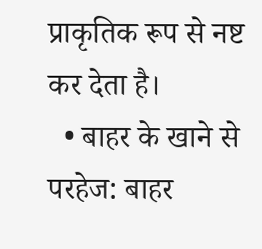प्राकृतिक रूप से नष्ट कर देता है।
  • बाहर के खाने से परहेज: बाहर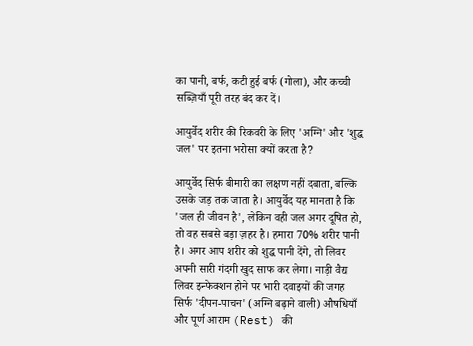का पानी, बर्फ, कटी हुई बर्फ (गोला), और कच्ची सब्ज़ियाँ पूरी तरह बंद कर दें।

आयुर्वेद शरीर की रिकवरी के लिए 'अग्नि' और 'शुद्ध जल' पर इतना भरोसा क्यों करता है?

आयुर्वेद सिर्फ बीमारी का लक्षण नहीं दबाता, बल्कि उसके जड़ तक जाता है। आयुर्वेद यह मानता है कि 'जल ही जीवन है', लेकिन वही जल अगर दूषित हो, तो वह सबसे बड़ा ज़हर है। हमारा 70% शरीर पानी है। अगर आप शरीर को शुद्ध पानी देंगे, तो लिवर अपनी सारी गंदगी खुद साफ कर लेगा। नाड़ी वैद्य लिवर इन्फेक्शन होने पर भारी दवाइयों की जगह सिर्फ 'दीपन-पाचन' (अग्नि बढ़ाने वाली) औषधियाँ और पूर्ण आराम (Rest) की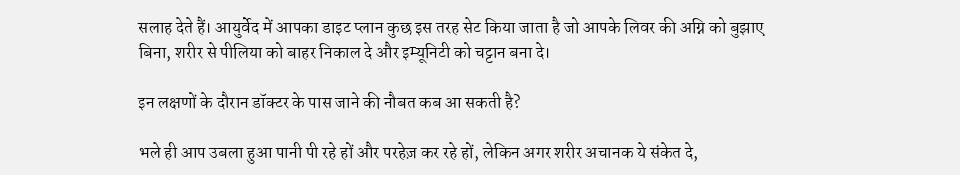सलाह देते हैं। आयुर्वेद में आपका डाइट प्लान कुछ इस तरह सेट किया जाता है जो आपके लिवर की अग्नि को बुझाए बिना, शरीर से पीलिया को बाहर निकाल दे और इम्यूनिटी को चट्टान बना दे।

इन लक्षणों के दौरान डॉक्टर के पास जाने की नौबत कब आ सकती है?

भले ही आप उबला हुआ पानी पी रहे हों और परहेज़ कर रहे हों, लेकिन अगर शरीर अचानक ये संकेत दे,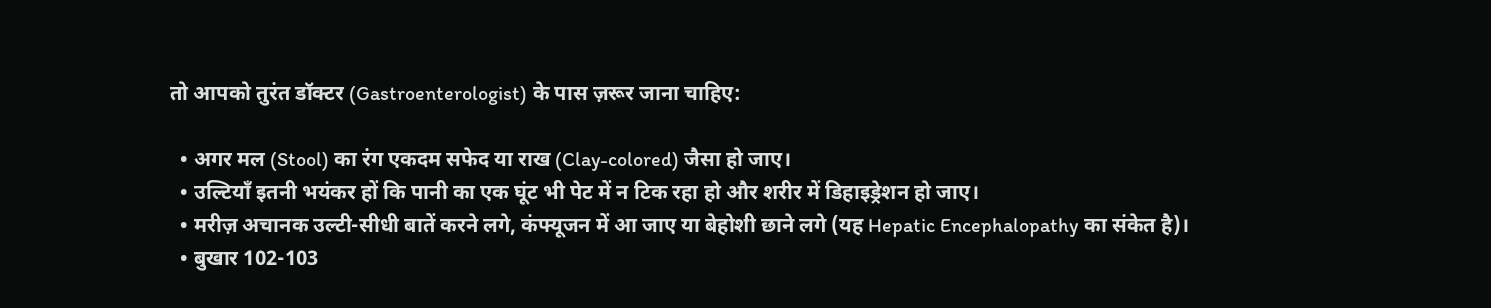तो आपको तुरंत डॉक्टर (Gastroenterologist) के पास ज़रूर जाना चाहिए:

  • अगर मल (Stool) का रंग एकदम सफेद या राख (Clay-colored) जैसा हो जाए।
  • उल्टियाँ इतनी भयंकर हों कि पानी का एक घूंट भी पेट में न टिक रहा हो और शरीर में डिहाइड्रेशन हो जाए।
  • मरीज़ अचानक उल्टी-सीधी बातें करने लगे, कंफ्यूजन में आ जाए या बेहोशी छाने लगे (यह Hepatic Encephalopathy का संकेत है)।
  • बुखार 102-103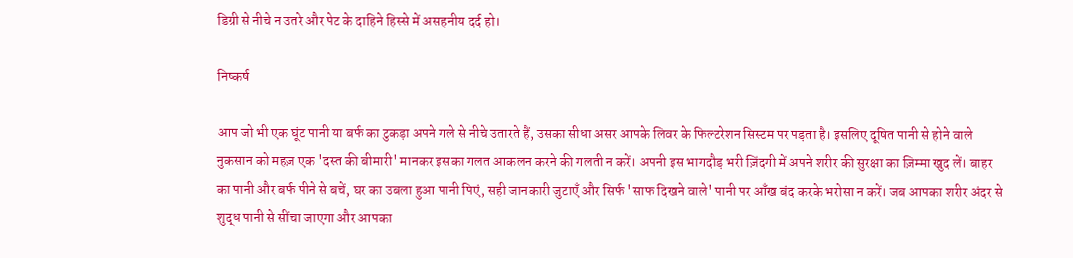डिग्री से नीचे न उतरे और पेट के दाहिने हिस्से में असहनीय दर्द हो।

निष्कर्ष

आप जो भी एक घूंट पानी या बर्फ का टुकड़ा अपने गले से नीचे उतारते हैं, उसका सीधा असर आपके लिवर के फिल्टरेशन सिस्टम पर पड़ता है। इसलिए दूषित पानी से होने वाले नुकसान को महज़ एक 'दस्त की बीमारी' मानकर इसका गलत आकलन करने की गलती न करें। अपनी इस भागदौड़ भरी ज़िंदगी में अपने शरीर की सुरक्षा का ज़िम्मा खुद लें। बाहर का पानी और बर्फ पीने से बचें, घर का उबला हुआ पानी पिएं, सही जानकारी जुटाएँ और सिर्फ 'साफ दिखने वाले' पानी पर आँख बंद करके भरोसा न करें। जब आपका शरीर अंदर से शुद्ध पानी से सींचा जाएगा और आपका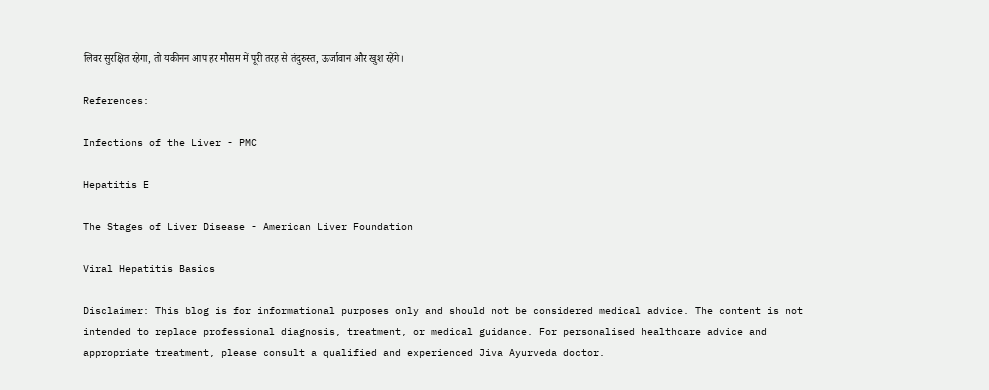लिवर सुरक्षित रहेगा, तो यकीनन आप हर मौसम में पूरी तरह से तंदुरुस्त, ऊर्जावान और खुश रहेंगे।

References:

Infections of the Liver - PMC

Hepatitis E

The Stages of Liver Disease - American Liver Foundation

Viral Hepatitis Basics

Disclaimer: This blog is for informational purposes only and should not be considered medical advice. The content is not intended to replace professional diagnosis, treatment, or medical guidance. For personalised healthcare advice and appropriate treatment, please consult a qualified and experienced Jiva Ayurveda doctor.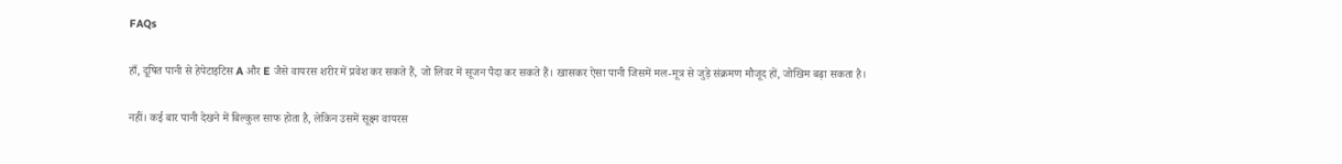FAQs

हाँ, दूषित पानी से हेपेटाइटिस A और E जैसे वायरस शरीर में प्रवेश कर सकते हैं, जो लिवर में सूजन पैदा कर सकते हैं। खासकर ऐसा पानी जिसमें मल-मूत्र से जुड़े संक्रमण मौजूद हों, जोखिम बढ़ा सकता है।

नहीं। कई बार पानी देखने में बिल्कुल साफ होता है, लेकिन उसमें सूक्ष्म वायरस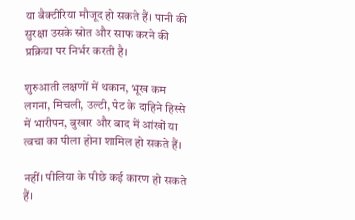या बैक्टीरिया मौजूद हो सकते हैं। पानी की सुरक्षा उसके स्रोत और साफ करने की प्रक्रिया पर निर्भर करती है।

शुरुआती लक्षणों में थकान, भूख कम लगना, मिचली, उल्टी, पेट के दाहिने हिस्से में भारीपन, बुखार और बाद में आंखों या त्वचा का पीला होना शामिल हो सकते हैं।

नहीं। पीलिया के पीछे कई कारण हो सकते हैं।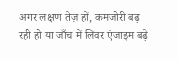अगर लक्षण तेज़ हों, कमजोरी बढ़ रही हो या जाँच में लिवर एंजाइम बढ़े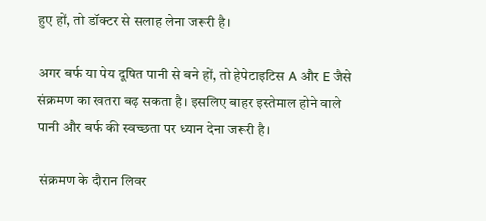हुए हों, तो डॉक्टर से सलाह लेना जरूरी है।

अगर बर्फ या पेय दूषित पानी से बने हों, तो हेपेटाइटिस A और E जैसे संक्रमण का खतरा बढ़ सकता है। इसलिए बाहर इस्तेमाल होने वाले पानी और बर्फ की स्वच्छता पर ध्यान देना जरूरी है।

 संक्रमण के दौरान लिवर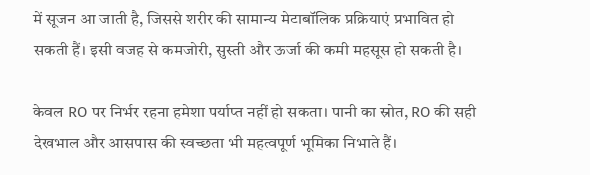में सूजन आ जाती है, जिससे शरीर की सामान्य मेटाबॉलिक प्रक्रियाएं प्रभावित हो सकती हैं। इसी वजह से कमजोरी, सुस्ती और ऊर्जा की कमी महसूस हो सकती है।

केवल RO पर निर्भर रहना हमेशा पर्याप्त नहीं हो सकता। पानी का स्रोत, RO की सही देखभाल और आसपास की स्वच्छता भी महत्वपूर्ण भूमिका निभाते हैं।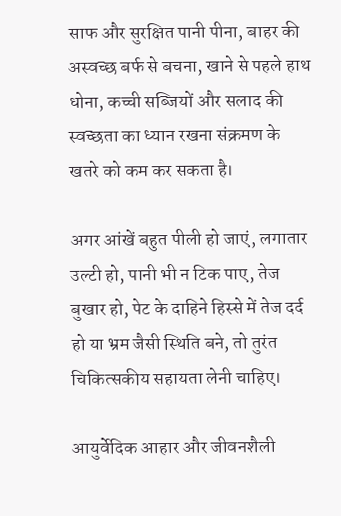साफ और सुरक्षित पानी पीना, बाहर की अस्वच्छ बर्फ से बचना, खाने से पहले हाथ धोना, कच्ची सब्जियों और सलाद की स्वच्छता का ध्यान रखना संक्रमण के खतरे को कम कर सकता है।

अगर आंखें बहुत पीली हो जाएं, लगातार उल्टी हो, पानी भी न टिक पाए, तेज बुखार हो, पेट के दाहिने हिस्से में तेज दर्द हो या भ्रम जैसी स्थिति बने, तो तुरंत चिकित्सकीय सहायता लेनी चाहिए।

आयुर्वेदिक आहार और जीवनशैली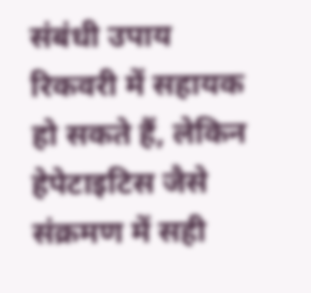संबंधी उपाय रिकवरी में सहायक हो सकते हैं, लेकिन हेपेटाइटिस जैसे संक्रमण में सही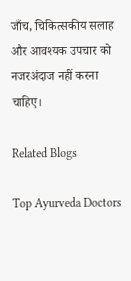जाँच, चिकित्सकीय सलाह और आवश्यक उपचार को नजरअंदाज नहीं करना चाहिए।

Related Blogs

Top Ayurveda Doctors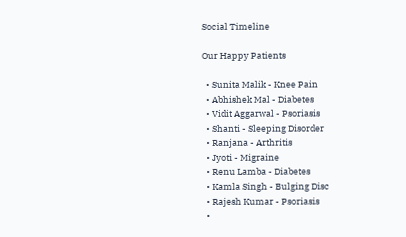Social Timeline

Our Happy Patients

  • Sunita Malik - Knee Pain
  • Abhishek Mal - Diabetes
  • Vidit Aggarwal - Psoriasis
  • Shanti - Sleeping Disorder
  • Ranjana - Arthritis
  • Jyoti - Migraine
  • Renu Lamba - Diabetes
  • Kamla Singh - Bulging Disc
  • Rajesh Kumar - Psoriasis
  •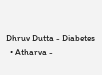Dhruv Dutta - Diabetes
  • Atharva -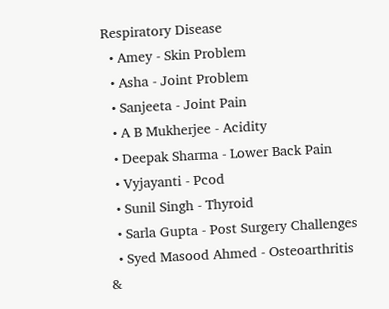Respiratory Disease
  • Amey - Skin Problem
  • Asha - Joint Problem
  • Sanjeeta - Joint Pain
  • A B Mukherjee - Acidity
  • Deepak Sharma - Lower Back Pain
  • Vyjayanti - Pcod
  • Sunil Singh - Thyroid
  • Sarla Gupta - Post Surgery Challenges
  • Syed Masood Ahmed - Osteoarthritis &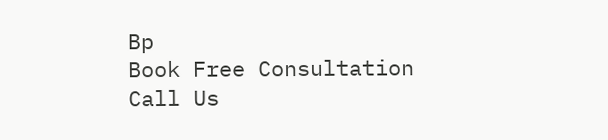Bp
Book Free Consultation Call Us